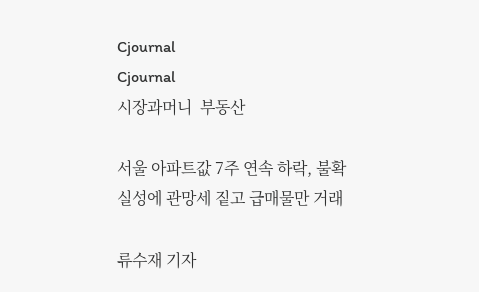Cjournal
Cjournal
시장과머니  부동산

서울 아파트값 7주 연속 하락, 불확실성에 관망세 짙고 급매물만 거래

류수재 기자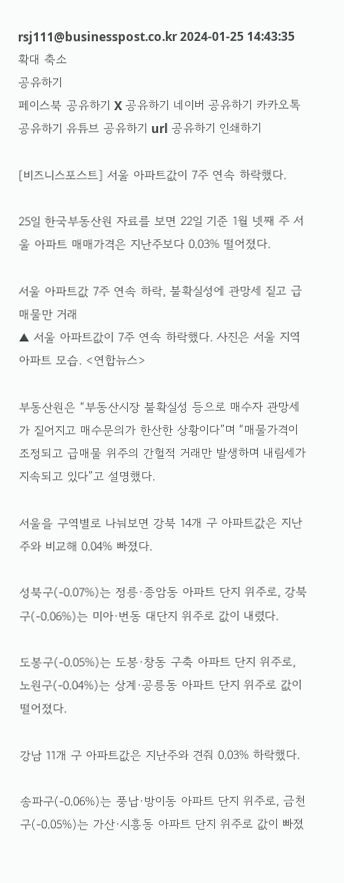rsj111@businesspost.co.kr 2024-01-25 14:43:35
확대 축소
공유하기
페이스북 공유하기 X 공유하기 네이버 공유하기 카카오톡 공유하기 유튜브 공유하기 url 공유하기 인쇄하기

[비즈니스포스트] 서울 아파트값이 7주 연속 하락했다.

25일 한국부동산원 자료를 보면 22일 기준 1월 넷째 주 서울 아파트 매매가격은 지난주보다 0.03% 떨어졌다.

서울 아파트값 7주 연속 하락, 불확실성에 관망세 짙고 급매물만 거래
▲ 서울 아파트값이 7주 연속 하락했다. 사진은 서울 지역 아파트 모습. <연합뉴스>

부동산원은 “부동산시장 불확실성 등으로 매수자 관망세가 짙어지고 매수문의가 한산한 상황이다”며 “매물가격이 조정되고 급매물 위주의 간헐적 거래만 발생하며 내림세가 지속되고 있다”고 설명했다.

서울을 구역별로 나눠보면 강북 14개 구 아파트값은 지난주와 비교해 0.04% 빠졌다.

성북구(-0.07%)는 정릉·종암동 아파트 단지 위주로, 강북구(-0.06%)는 미아·번동 대단지 위주로 값이 내렸다.

도봉구(-0.05%)는 도봉·창동 구축 아파트 단지 위주로, 노원구(-0.04%)는 상계·공릉동 아파트 단지 위주로 값이 떨어졌다.

강남 11개 구 아파트값은 지난주와 견줘 0.03% 하락했다.

송파구(-0.06%)는 풍납·방이동 아파트 단지 위주로, 금천구(-0.05%)는 가산·시흥동 아파트 단지 위주로 값이 빠졌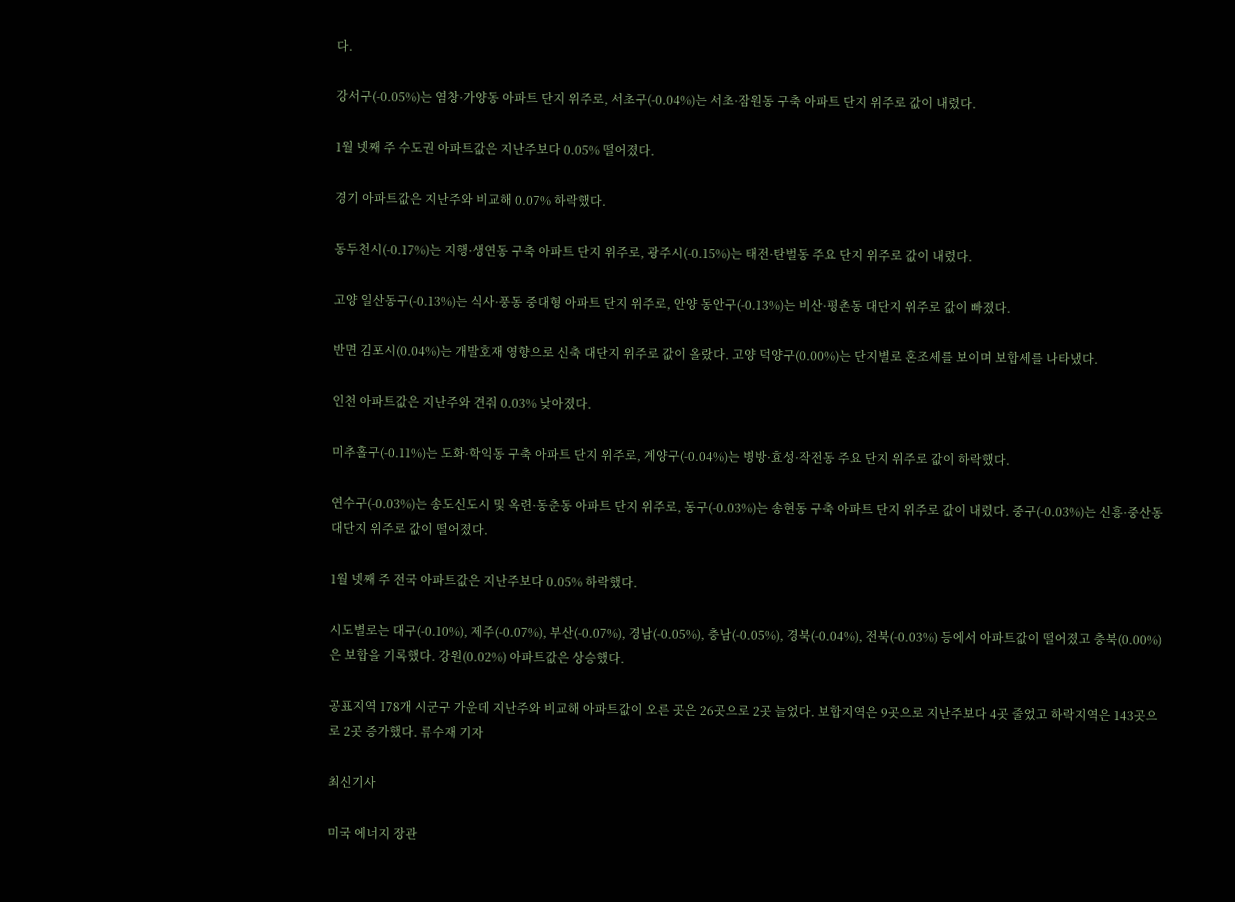다.

강서구(-0.05%)는 염창·가양동 아파트 단지 위주로, 서초구(-0.04%)는 서초·잠원동 구축 아파트 단지 위주로 값이 내렸다.

1월 넷째 주 수도권 아파트값은 지난주보다 0.05% 떨어졌다.

경기 아파트값은 지난주와 비교해 0.07% 하락했다.

동두천시(-0.17%)는 지행·생연동 구축 아파트 단지 위주로, 광주시(-0.15%)는 태전·탄벌동 주요 단지 위주로 값이 내렸다.

고양 일산동구(-0.13%)는 식사·풍동 중대형 아파트 단지 위주로, 안양 동안구(-0.13%)는 비산·평촌동 대단지 위주로 값이 빠졌다.

반면 김포시(0.04%)는 개발호재 영향으로 신축 대단지 위주로 값이 올랐다. 고양 덕양구(0.00%)는 단지별로 혼조세를 보이며 보합세를 나타냈다.

인천 아파트값은 지난주와 견줘 0.03% 낮아졌다.

미추홀구(-0.11%)는 도화·학익동 구축 아파트 단지 위주로, 계양구(-0.04%)는 병방·효성·작전동 주요 단지 위주로 값이 하락했다.

연수구(-0.03%)는 송도신도시 및 옥련·동춘동 아파트 단지 위주로, 동구(-0.03%)는 송현동 구축 아파트 단지 위주로 값이 내렸다. 중구(-0.03%)는 신흥·중산동 대단지 위주로 값이 떨어졌다.

1월 넷째 주 전국 아파트값은 지난주보다 0.05% 하락했다.

시도별로는 대구(-0.10%), 제주(-0.07%), 부산(-0.07%), 경남(-0.05%), 충남(-0.05%), 경북(-0.04%), 전북(-0.03%) 등에서 아파트값이 떨어졌고 충북(0.00%)은 보합을 기록했다. 강원(0.02%) 아파트값은 상승했다.

공표지역 178개 시군구 가운데 지난주와 비교해 아파트값이 오른 곳은 26곳으로 2곳 늘었다. 보합지역은 9곳으로 지난주보다 4곳 줄었고 하락지역은 143곳으로 2곳 증가했다. 류수재 기자

최신기사

미국 에너지 장관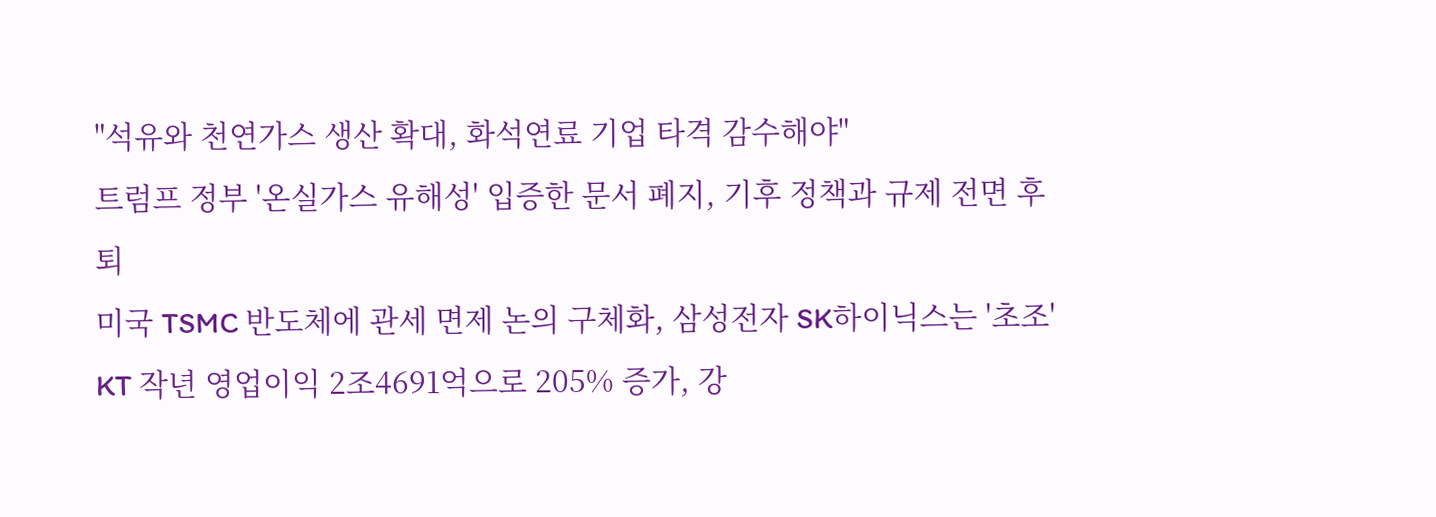"석유와 천연가스 생산 확대, 화석연료 기업 타격 감수해야"
트럼프 정부 '온실가스 유해성' 입증한 문서 폐지, 기후 정책과 규제 전면 후퇴
미국 TSMC 반도체에 관세 면제 논의 구체화, 삼성전자 SK하이닉스는 '초조'
KT 작년 영업이익 2조4691억으로 205% 증가, 강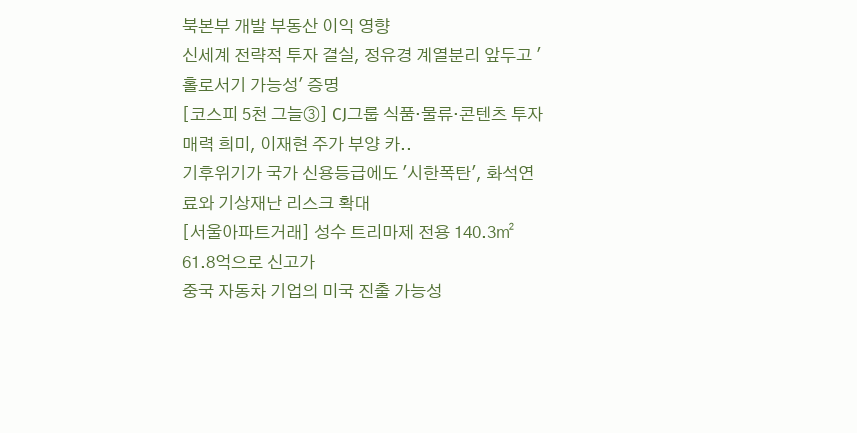북본부 개발 부동산 이익 영향
신세계 전략적 투자 결실, 정유경 계열분리 앞두고 '홀로서기 가능성' 증명
[코스피 5천 그늘③] CJ그룹 식품·물류·콘텐츠 투자매력 희미, 이재현 주가 부양 카..
기후위기가 국가 신용등급에도 '시한폭탄', 화석연료와 기상재난 리스크 확대
[서울아파트거래] 성수 트리마제 전용 140.3㎡ 61.8억으로 신고가
중국 자동차 기업의 미국 진출 가능성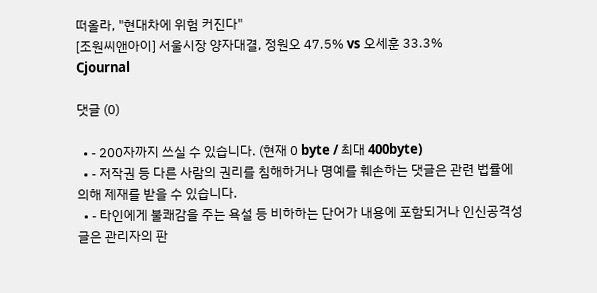떠올라, "현대차에 위험 커진다"
[조원씨앤아이] 서울시장 양자대결, 정원오 47.5% vs 오세훈 33.3%
Cjournal

댓글 (0)

  • - 200자까지 쓰실 수 있습니다. (현재 0 byte / 최대 400byte)
  • - 저작권 등 다른 사람의 권리를 침해하거나 명예를 훼손하는 댓글은 관련 법률에 의해 제재를 받을 수 있습니다.
  • - 타인에게 불쾌감을 주는 욕설 등 비하하는 단어가 내용에 포함되거나 인신공격성 글은 관리자의 판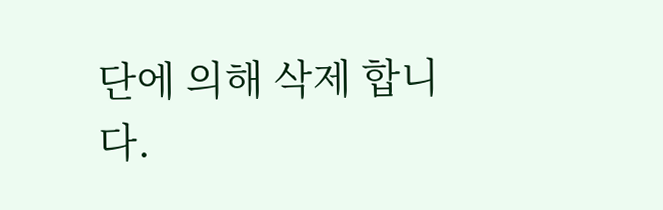단에 의해 삭제 합니다.